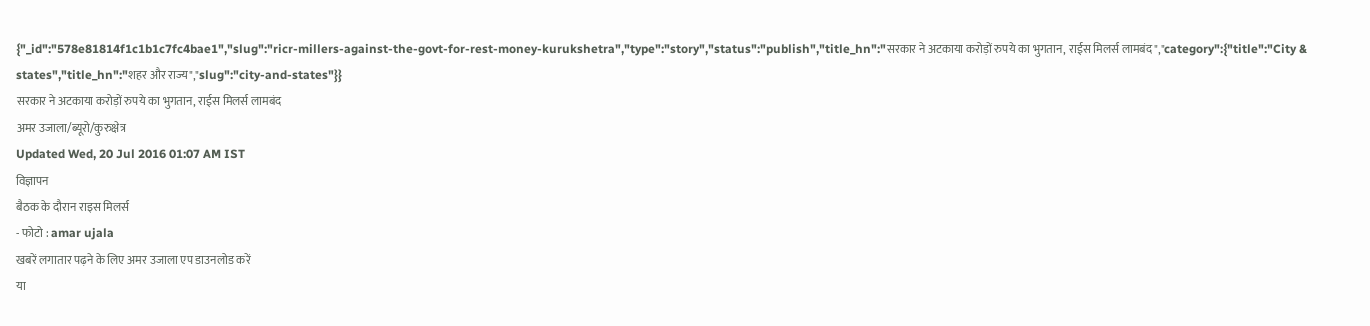{"_id":"578e81814f1c1b1c7fc4bae1","slug":"ricr-millers-against-the-govt-for-rest-money-kurukshetra","type":"story","status":"publish","title_hn":"सरकार ने अटकाया करोड़ों रुपये का भुगतान, राईस मिलर्स लामबंद","category":{"title":"City & states","title_hn":"शहर और राज्य","slug":"city-and-states"}}
सरकार ने अटकाया करोड़ों रुपये का भुगतान, राईस मिलर्स लामबंद
अमर उजाला/ब्यूरो/कुरुक्षेत्र
Updated Wed, 20 Jul 2016 01:07 AM IST
विज्ञापन
बैठक के दौरान राइस मिलर्स
- फोटो : amar ujala
खबरें लगातार पढ़ने के लिए अमर उजाला एप डाउनलोड करें
या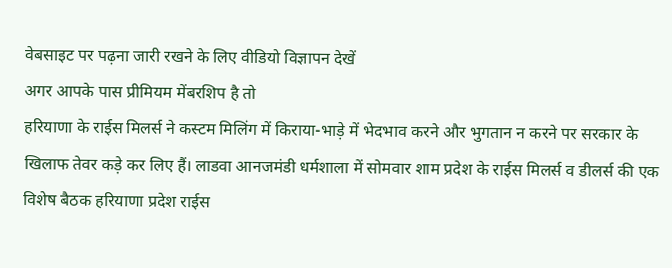वेबसाइट पर पढ़ना जारी रखने के लिए वीडियो विज्ञापन देखें
अगर आपके पास प्रीमियम मेंबरशिप है तो
हरियाणा के राईस मिलर्स ने कस्टम मिलिंग में किराया-भाड़े में भेदभाव करने और भुगतान न करने पर सरकार के खिलाफ तेवर कड़े कर लिए हैं। लाडवा आनजमंडी धर्मशाला में सोमवार शाम प्रदेश के राईस मिलर्स व डीलर्स की एक विशेष बैठक हरियाणा प्रदेश राईस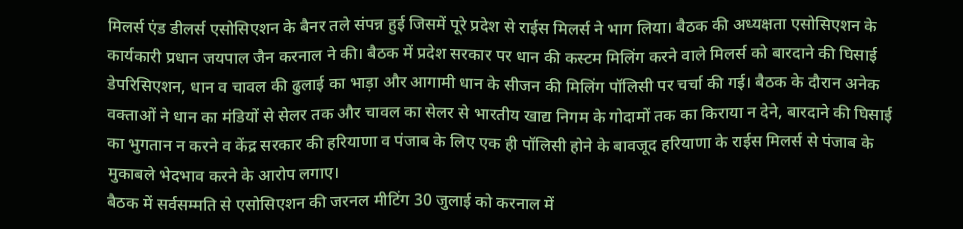मिलर्स एंड डीलर्स एसोसिएशन के बैनर तले संपन्न हुई जिसमें पूरे प्रदेश से राईस मिलर्स ने भाग लिया। बैठक की अध्यक्षता एसोसिएशन के कार्यकारी प्रधान जयपाल जैन करनाल ने की। बैठक में प्रदेश सरकार पर धान की कस्टम मिलिंग करने वाले मिलर्स को बारदाने की घिसाई डेपरिसिएशन, धान व चावल की ढुलाई का भाड़ा और आगामी धान के सीजन की मिलिंग पॉलिसी पर चर्चा की गई। बैठक के दौरान अनेक वक्ताओं ने धान का मंडियों से सेलर तक और चावल का सेलर से भारतीय खाद्य निगम के गोदामों तक का किराया न देने, बारदाने की घिसाई का भुगतान न करने व केंद्र सरकार की हरियाणा व पंजाब के लिए एक ही पॉलिसी होने के बावजूद हरियाणा के राईस मिलर्स से पंजाब के मुकाबले भेदभाव करने के आरोप लगाए।
बैठक में सर्वसम्मति से एसोसिएशन की जरनल मीटिंग 30 जुलाई को करनाल में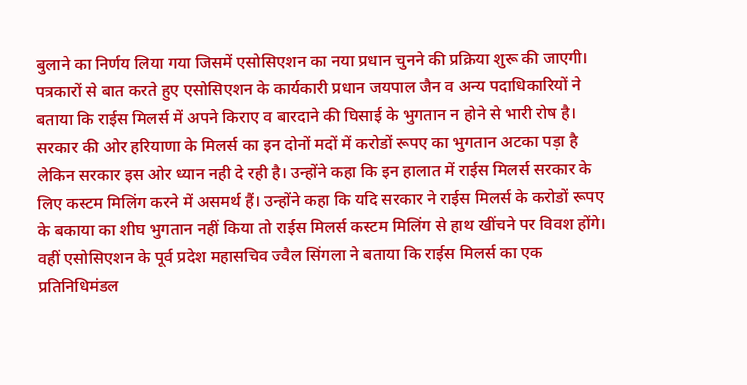बुलाने का निर्णय लिया गया जिसमें एसोसिएशन का नया प्रधान चुनने की प्रक्रिया शुरू की जाएगी। पत्रकारों से बात करते हुए एसोसिएशन के कार्यकारी प्रधान जयपाल जैन व अन्य पदाधिकारियों ने बताया कि राईस मिलर्स में अपने किराए व बारदाने की घिसाई के भुगतान न होने से भारी रोष है। सरकार की ओर हरियाणा के मिलर्स का इन दोनों मदों में करोडों रूपए का भुगतान अटका पड़ा है लेकिन सरकार इस ओर ध्यान नही दे रही है। उन्होंने कहा कि इन हालात में राईस मिलर्स सरकार के लिए कस्टम मिलिंग करने में असमर्थ हैं। उन्होंने कहा कि यदि सरकार ने राईस मिलर्स के करोडों रूपए के बकाया का शीघ भुगतान नहीं किया तो राईस मिलर्स कस्टम मिलिंग से हाथ खींचने पर विवश होंगे। वहीं एसोसिएशन के पूर्व प्रदेश महासचिव ज्वैल सिंगला ने बताया कि राईस मिलर्स का एक प्रतिनिधिमंडल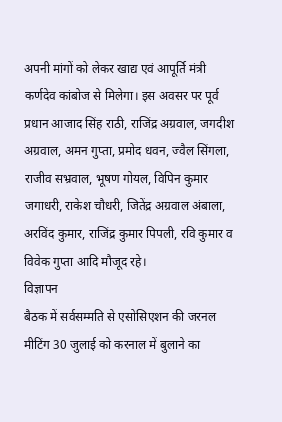अपनी मांगों को लेकर खाद्य एवं आपूर्ति मंत्री कर्णदेव कांबोज से मिलेगा। इस अवसर पर पूर्व प्रधान आजाद सिंह राठी, राजिंद्र अग्रवाल, जगदीश अग्रवाल, अमन गुप्ता, प्रमोद धवन, ज्वैल सिंगला, राजीव सभ्रवाल, भूषण गोयल, विपिन कुमार जगाधरी, राकेश चौधरी, जितेंद्र अग्रवाल अंबाला, अरविंद कुमार, राजिंद्र कुमार पिपली, रवि कुमार व विवेक गुप्ता आदि मौजूद रहे।
विज्ञापन
बैठक में सर्वसम्मति से एसोसिएशन की जरनल मीटिंग 30 जुलाई को करनाल में बुलाने का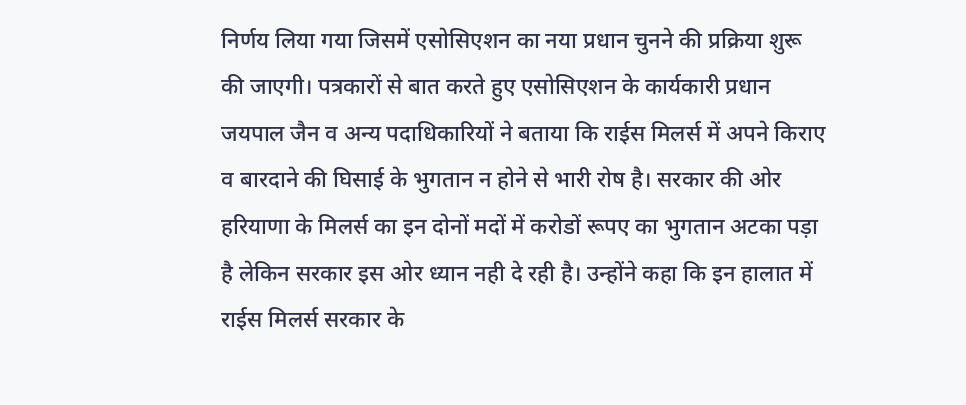निर्णय लिया गया जिसमें एसोसिएशन का नया प्रधान चुनने की प्रक्रिया शुरू की जाएगी। पत्रकारों से बात करते हुए एसोसिएशन के कार्यकारी प्रधान जयपाल जैन व अन्य पदाधिकारियों ने बताया कि राईस मिलर्स में अपने किराए व बारदाने की घिसाई के भुगतान न होने से भारी रोष है। सरकार की ओर हरियाणा के मिलर्स का इन दोनों मदों में करोडों रूपए का भुगतान अटका पड़ा है लेकिन सरकार इस ओर ध्यान नही दे रही है। उन्होंने कहा कि इन हालात में राईस मिलर्स सरकार के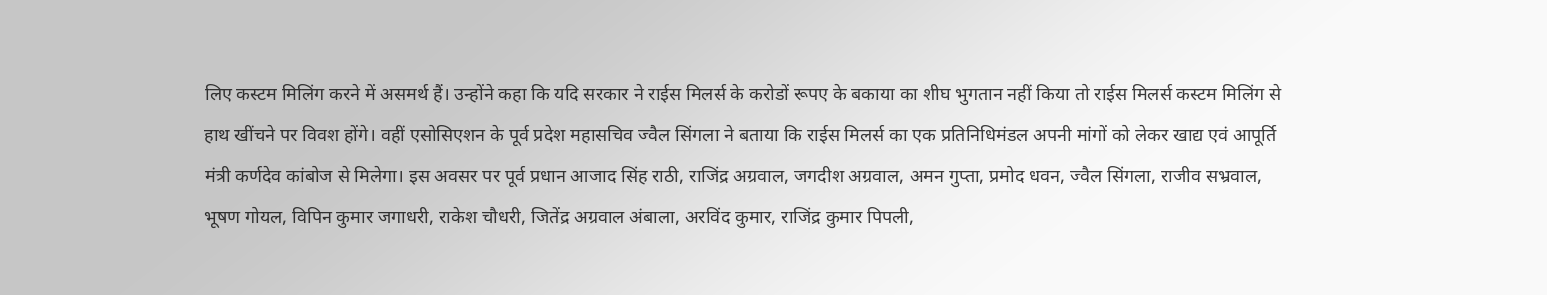लिए कस्टम मिलिंग करने में असमर्थ हैं। उन्होंने कहा कि यदि सरकार ने राईस मिलर्स के करोडों रूपए के बकाया का शीघ भुगतान नहीं किया तो राईस मिलर्स कस्टम मिलिंग से हाथ खींचने पर विवश होंगे। वहीं एसोसिएशन के पूर्व प्रदेश महासचिव ज्वैल सिंगला ने बताया कि राईस मिलर्स का एक प्रतिनिधिमंडल अपनी मांगों को लेकर खाद्य एवं आपूर्ति मंत्री कर्णदेव कांबोज से मिलेगा। इस अवसर पर पूर्व प्रधान आजाद सिंह राठी, राजिंद्र अग्रवाल, जगदीश अग्रवाल, अमन गुप्ता, प्रमोद धवन, ज्वैल सिंगला, राजीव सभ्रवाल, भूषण गोयल, विपिन कुमार जगाधरी, राकेश चौधरी, जितेंद्र अग्रवाल अंबाला, अरविंद कुमार, राजिंद्र कुमार पिपली,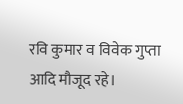रवि कुमार व विवेक गुप्ता आदि मौजूद रहे।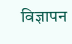विज्ञापन